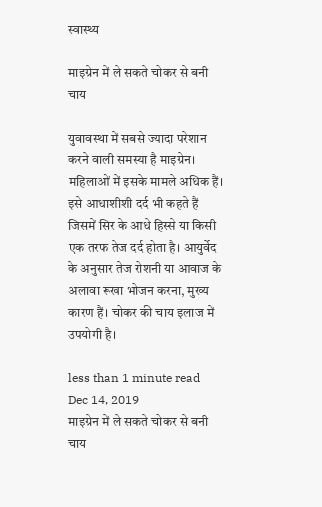स्वास्थ्य

माइग्रेन में ले सकते चोकर से बनी चाय

युवावस्था में सबसे ज्यादा परेशान करने वाली समस्या है माइग्रेन। महिलाओं में इसके मामले अधिक हैं। इसे आधाशीशी दर्द भी कहते हैं जिसमें सिर के आधे हिस्से या किसी एक तरफ तेज दर्द होता है। आयुर्वेद के अनुसार तेज रोशनी या आवाज के अलावा रूखा भोजन करना, मुख्य कारण हैं। चोकर की चाय इलाज में उपयोगी है।

less than 1 minute read
Dec 14, 2019
माइग्रेन में ले सकते चोकर से बनी चाय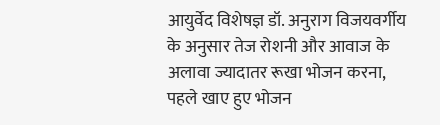आयुर्वेद विशेषज्ञ डॉ. अनुराग विजयवर्गीय के अनुसार तेज रोशनी और आवाज के अलावा ज्यादातर रूखा भोजन करना, पहले खाए हुए भोजन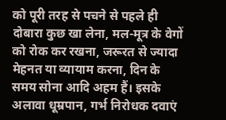को पूरी तरह से पचने से पहले ही दोबारा कुछ खा लेना, मल-मूत्र के वेगों को रोक कर रखना, जरूरत से ज्यादा मेहनत या व्यायाम करना, दिन के समय सोना आदि अहम हैं। इसके अलावा धूम्रपान, गर्भ निरोधक दवाएं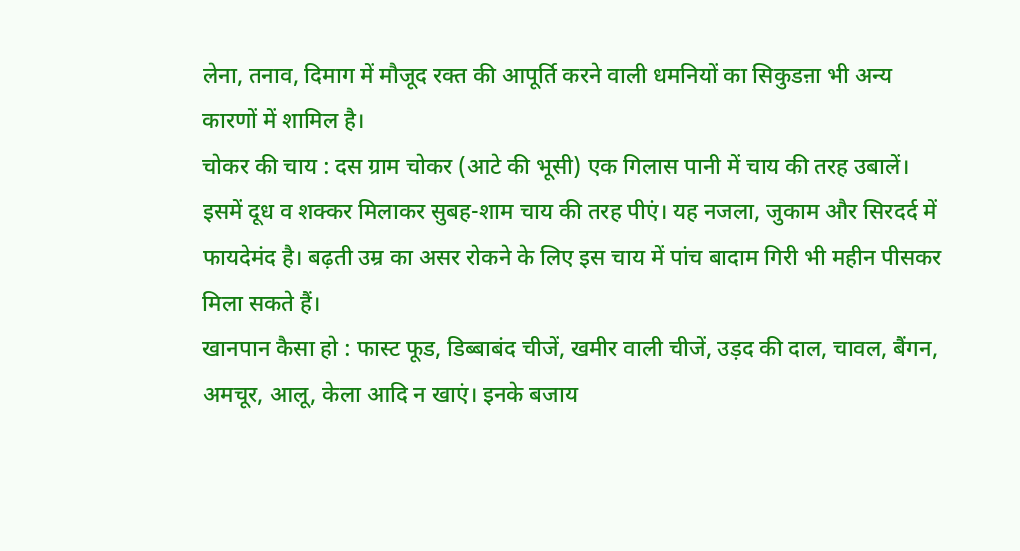लेना, तनाव, दिमाग में मौजूद रक्त की आपूर्ति करने वाली धमनियों का सिकुडऩा भी अन्य कारणों में शामिल है।
चोकर की चाय : दस ग्राम चोकर (आटे की भूसी) एक गिलास पानी में चाय की तरह उबालें। इसमें दूध व शक्कर मिलाकर सुबह-शाम चाय की तरह पीएं। यह नजला, जुकाम और सिरदर्द में फायदेमंद है। बढ़ती उम्र का असर रोकने के लिए इस चाय में पांच बादाम गिरी भी महीन पीसकर मिला सकते हैं।
खानपान कैसा हो : फास्ट फूड, डिब्बाबंद चीजें, खमीर वाली चीजें, उड़द की दाल, चावल, बैंगन, अमचूर, आलू, केला आदि न खाएं। इनके बजाय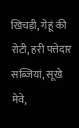खिचड़ी, गेहूं की रोटी, हरी पत्तेदार सब्जियां, सूखे मेवे,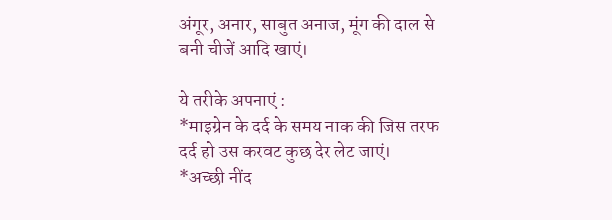अंगूर, अनार, साबुत अनाज, मूंग की दाल से बनी चीजें आदि खाएं।

ये तरीके अपनाएं :
*माइग्रेन के दर्द के समय नाक की जिस तरफ दर्द हो उस करवट कुछ देर लेट जाएं।
*अच्छी नींद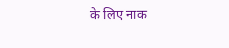के लिए नाक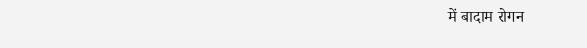में बादाम रोगन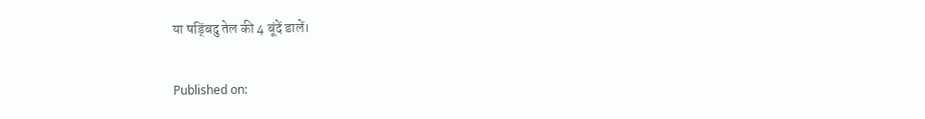या षड्बिंदु तेल की 4 बूंदें डालें।

Published on: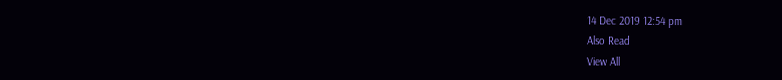14 Dec 2019 12:54 pm
Also Read
View All